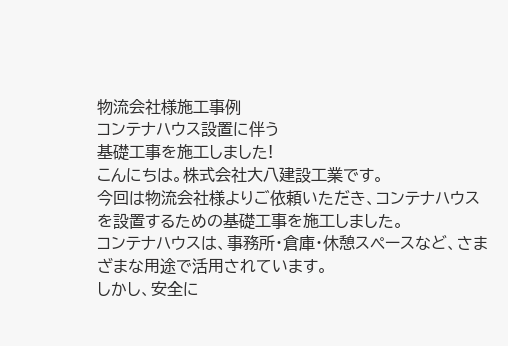物流会社様施工事例
コンテナハウス設置に伴う
基礎工事を施工しました!
こんにちは。株式会社大八建設工業です。
今回は物流会社様よりご依頼いただき、コンテナハウスを設置するための基礎工事を施工しました。
コンテナハウスは、事務所・倉庫・休憩スペースなど、さまざまな用途で活用されています。
しかし、安全に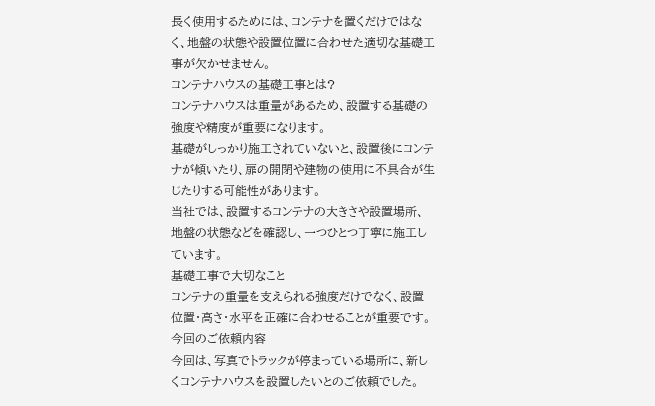長く使用するためには、コンテナを置くだけではなく、地盤の状態や設置位置に合わせた適切な基礎工事が欠かせません。
コンテナハウスの基礎工事とは?
コンテナハウスは重量があるため、設置する基礎の強度や精度が重要になります。
基礎がしっかり施工されていないと、設置後にコンテナが傾いたり、扉の開閉や建物の使用に不具合が生じたりする可能性があります。
当社では、設置するコンテナの大きさや設置場所、地盤の状態などを確認し、一つひとつ丁寧に施工しています。
基礎工事で大切なこと
コンテナの重量を支えられる強度だけでなく、設置位置・高さ・水平を正確に合わせることが重要です。
今回のご依頼内容
今回は、写真でトラックが停まっている場所に、新しくコンテナハウスを設置したいとのご依頼でした。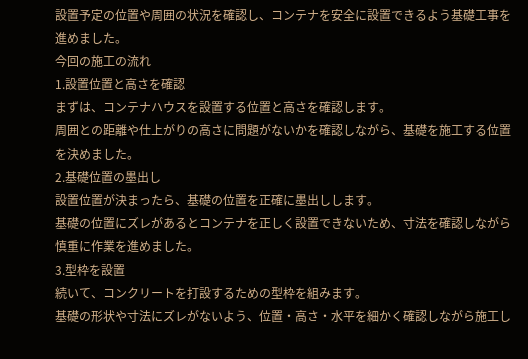設置予定の位置や周囲の状況を確認し、コンテナを安全に設置できるよう基礎工事を進めました。
今回の施工の流れ
1.設置位置と高さを確認
まずは、コンテナハウスを設置する位置と高さを確認します。
周囲との距離や仕上がりの高さに問題がないかを確認しながら、基礎を施工する位置を決めました。
2.基礎位置の墨出し
設置位置が決まったら、基礎の位置を正確に墨出しします。
基礎の位置にズレがあるとコンテナを正しく設置できないため、寸法を確認しながら慎重に作業を進めました。
3.型枠を設置
続いて、コンクリートを打設するための型枠を組みます。
基礎の形状や寸法にズレがないよう、位置・高さ・水平を細かく確認しながら施工し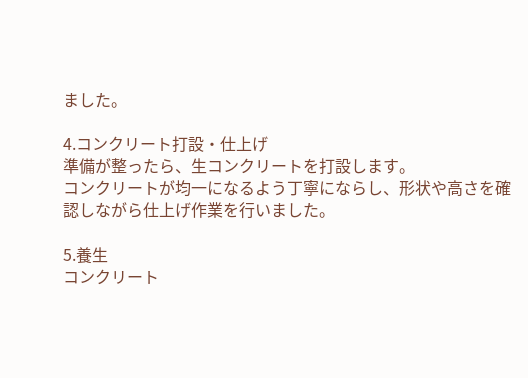ました。

4.コンクリート打設・仕上げ
準備が整ったら、生コンクリートを打設します。
コンクリートが均一になるよう丁寧にならし、形状や高さを確認しながら仕上げ作業を行いました。

5.養生
コンクリート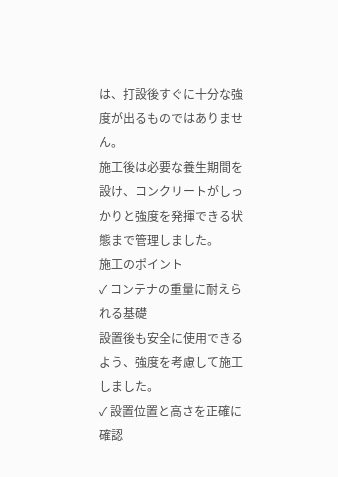は、打設後すぐに十分な強度が出るものではありません。
施工後は必要な養生期間を設け、コンクリートがしっかりと強度を発揮できる状態まで管理しました。
施工のポイント
✓ コンテナの重量に耐えられる基礎
設置後も安全に使用できるよう、強度を考慮して施工しました。
✓ 設置位置と高さを正確に確認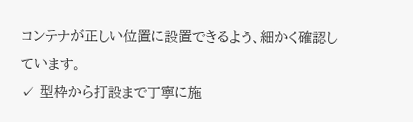コンテナが正しい位置に設置できるよう、細かく確認しています。
✓ 型枠から打設まで丁寧に施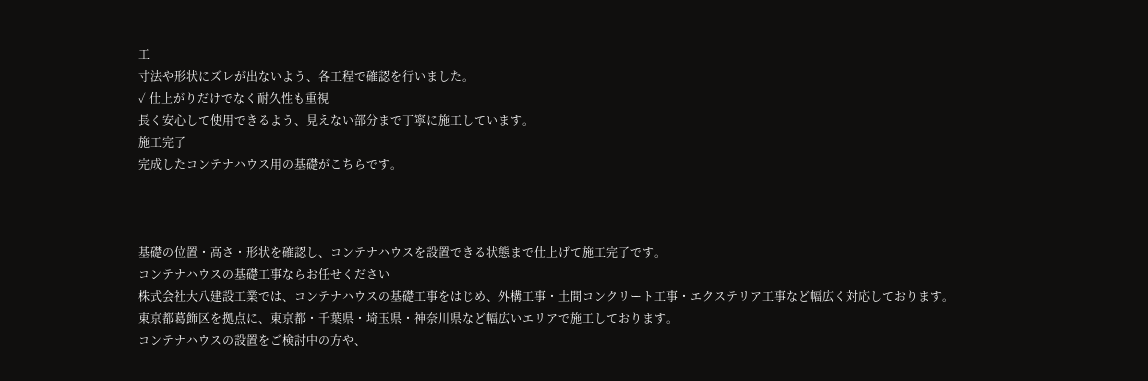工
寸法や形状にズレが出ないよう、各工程で確認を行いました。
✓ 仕上がりだけでなく耐久性も重視
長く安心して使用できるよう、見えない部分まで丁寧に施工しています。
施工完了
完成したコンテナハウス用の基礎がこちらです。



基礎の位置・高さ・形状を確認し、コンテナハウスを設置できる状態まで仕上げて施工完了です。
コンテナハウスの基礎工事ならお任せください
株式会社大八建設工業では、コンテナハウスの基礎工事をはじめ、外構工事・土間コンクリート工事・エクステリア工事など幅広く対応しております。
東京都葛飾区を拠点に、東京都・千葉県・埼玉県・神奈川県など幅広いエリアで施工しております。
コンテナハウスの設置をご検討中の方や、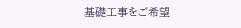基礎工事をご希望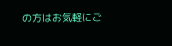の方はお気軽にご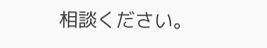相談ください。